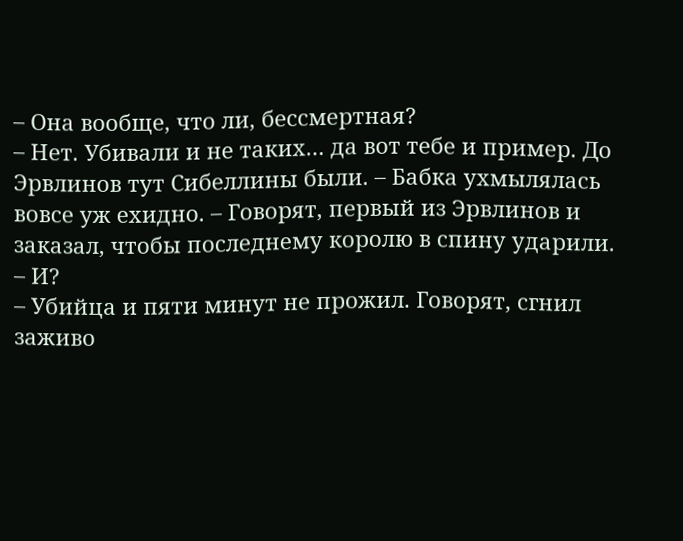– Она вообще, что ли, бессмертная?
– Нет. Убивали и не таких… да вот тебе и пример. До Эрвлинов тут Сибеллины были. – Бабка ухмылялась вовсе уж ехидно. – Говорят, первый из Эрвлинов и заказал, чтобы последнему королю в спину ударили.
– И?
– Убийца и пяти минут не прожил. Говорят, сгнил заживо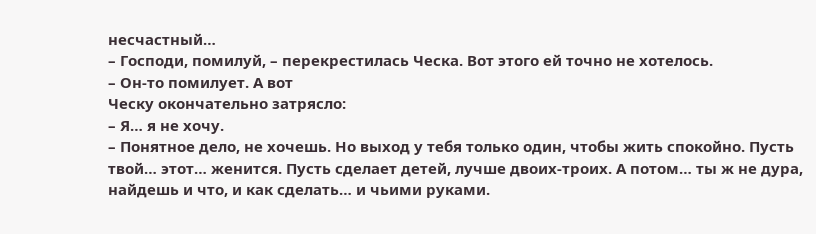несчастный…
– Господи, помилуй, – перекрестилась Ческа. Вот этого ей точно не хотелось.
– Он-то помилует. А вот
Ческу окончательно затрясло:
– Я… я не хочу.
– Понятное дело, не хочешь. Но выход у тебя только один, чтобы жить спокойно. Пусть твой… этот… женится. Пусть сделает детей, лучше двоих-троих. А потом… ты ж не дура, найдешь и что, и как сделать… и чьими руками.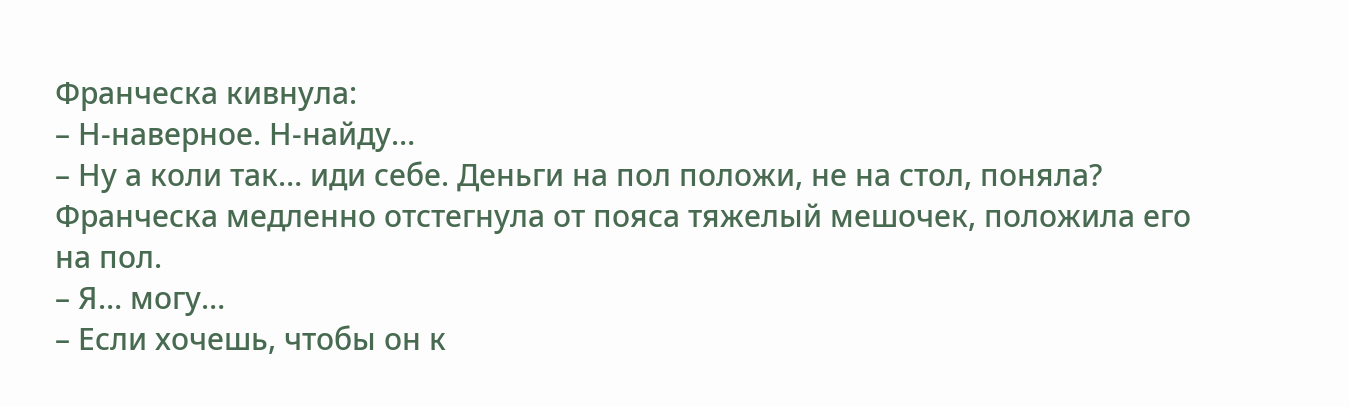Франческа кивнула:
– Н-наверное. Н-найду…
– Ну а коли так… иди себе. Деньги на пол положи, не на стол, поняла?
Франческа медленно отстегнула от пояса тяжелый мешочек, положила его на пол.
– Я… могу…
– Если хочешь, чтобы он к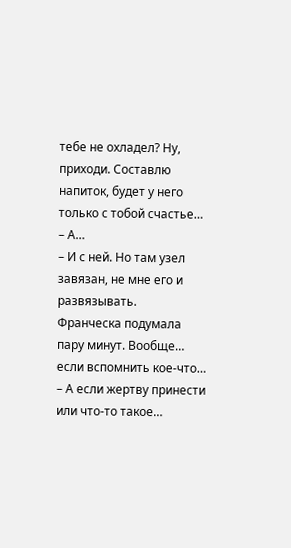тебе не охладел? Ну, приходи. Составлю напиток, будет у него только с тобой счастье…
– А…
– И с ней. Но там узел завязан, не мне его и развязывать.
Франческа подумала пару минут. Вообще… если вспомнить кое-что…
– А если жертву принести или что-то такое…